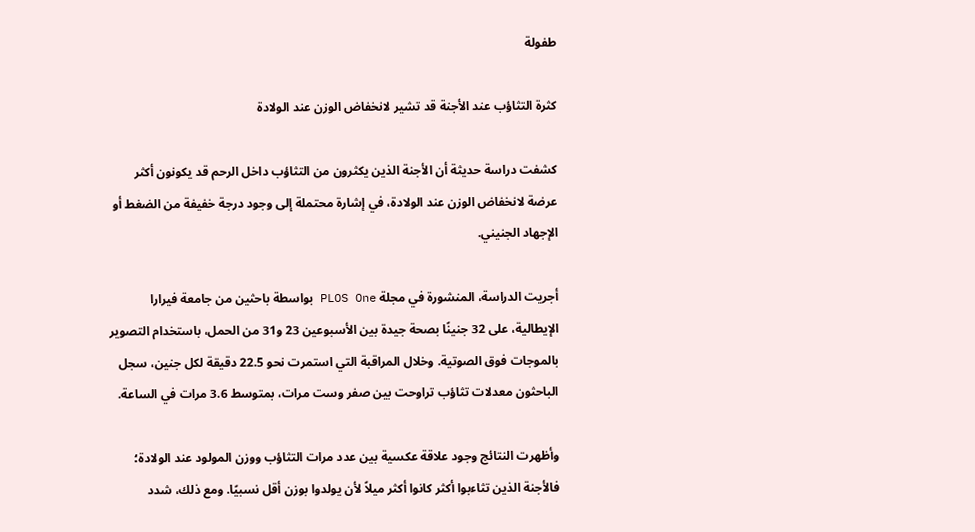طفولة

كثرة التثاؤب عند الأجنة قد تشير لانخفاض الوزن عند الولادة

كشفت دراسة حديثة أن الأجنة الذين يكثرون من التثاؤب داخل الرحم قد يكونون أكثر عرضة لانخفاض الوزن عند الولادة، في إشارة محتملة إلى وجود درجة خفيفة من الضغط أو الإجهاد الجنيني.

أجريت الدراسة، المنشورة في مجلة PLOS One بواسطة باحثين من جامعة فيرارا الإيطالية، على 32 جنينًا بصحة جيدة بين الأسبوعين 23 و31 من الحمل، باستخدام التصوير بالموجات فوق الصوتية. وخلال المراقبة التي استمرت نحو 22.5 دقيقة لكل جنين، سجل الباحثون معدلات تثاؤب تراوحت بين صفر وست مرات، بمتوسط 3.6 مرات في الساعة.

وأظهرت النتائج وجود علاقة عكسية بين عدد مرات التثاؤب ووزن المولود عند الولادة؛ فالأجنة الذين تثاءبوا أكثر كانوا أكثر ميلاً لأن يولدوا بوزن أقل نسبيًا. ومع ذلك، شدد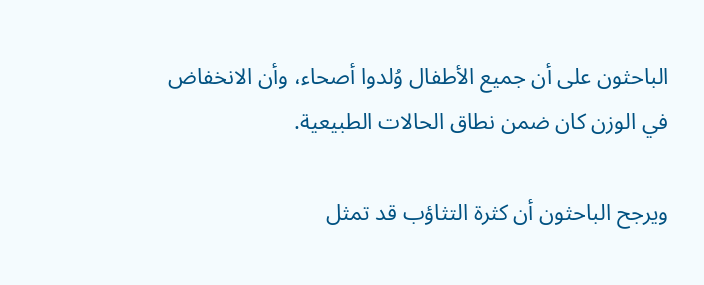الباحثون على أن جميع الأطفال وُلدوا أصحاء، وأن الانخفاض في الوزن كان ضمن نطاق الحالات الطبيعية.

ويرجح الباحثون أن كثرة التثاؤب قد تمثل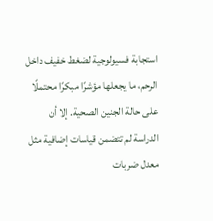استجابة فسيولوجية لضغط خفيف داخل الرحم، ما يجعلها مؤشرًا مبكرًا محتملًا على حالة الجنين الصحية. إلا أن الدراسة لم تتضمن قياسات إضافية مثل معدل ضربات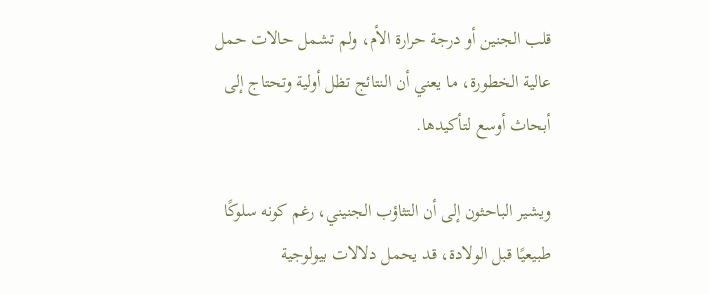قلب الجنين أو درجة حرارة الأم، ولم تشمل حالات حمل عالية الخطورة، ما يعني أن النتائج تظل أولية وتحتاج إلى أبحاث أوسع لتأكيدها.

ويشير الباحثون إلى أن التثاؤب الجنيني، رغم كونه سلوكًا طبيعيًا قبل الولادة، قد يحمل دلالات بيولوجية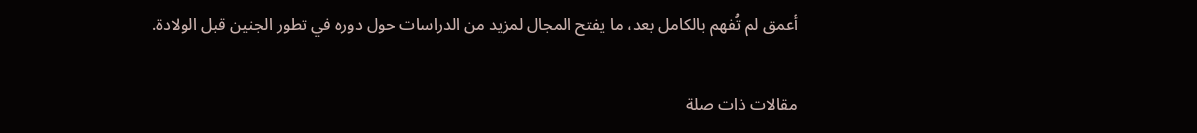أعمق لم تُفهم بالكامل بعد، ما يفتح المجال لمزيد من الدراسات حول دوره في تطور الجنين قبل الولادة.

مقالات ذات صلة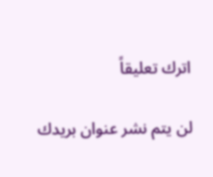اترك تعليقاً

لن يتم نشر عنوان بريدك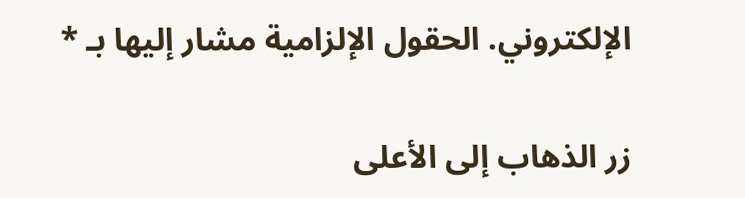الإلكتروني. الحقول الإلزامية مشار إليها بـ *

زر الذهاب إلى الأعلى